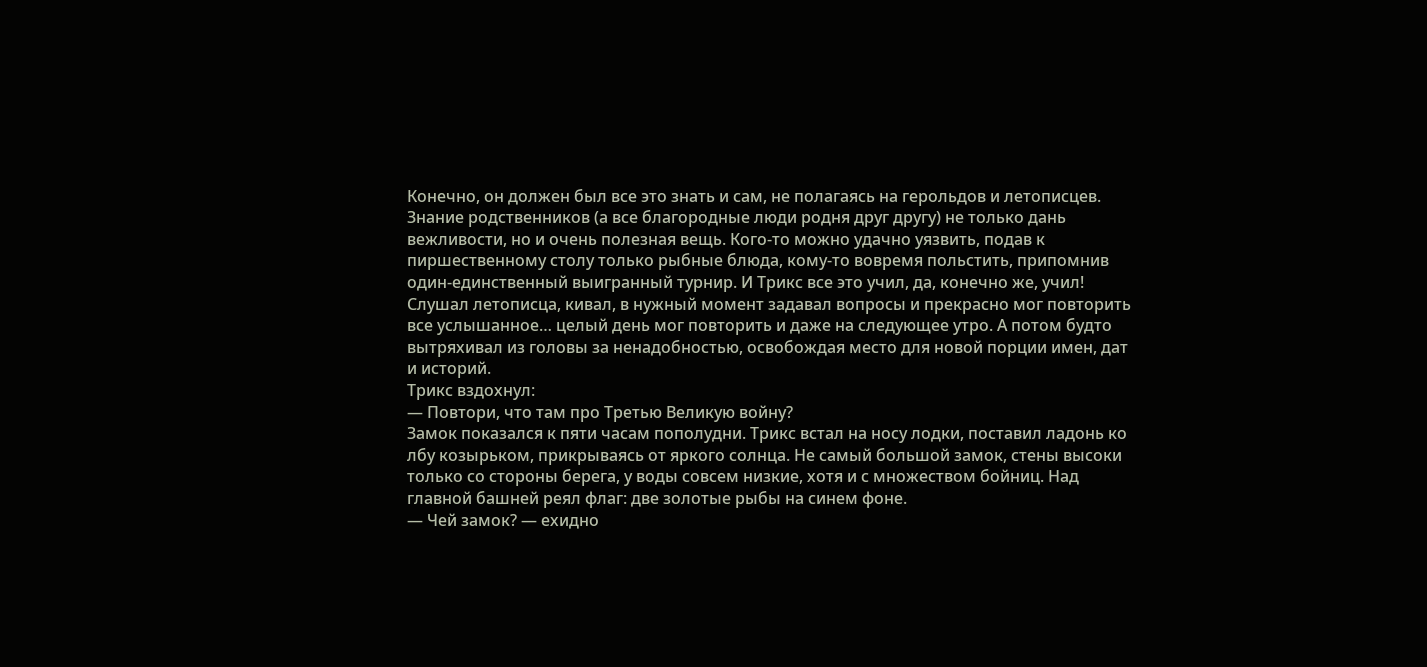Конечно, он должен был все это знать и сам, не полагаясь на герольдов и летописцев. Знание родственников (а все благородные люди родня друг другу) не только дань вежливости, но и очень полезная вещь. Кого-то можно удачно уязвить, подав к пиршественному столу только рыбные блюда, кому-то вовремя польстить, припомнив один-единственный выигранный турнир. И Трикс все это учил, да, конечно же, учил! Слушал летописца, кивал, в нужный момент задавал вопросы и прекрасно мог повторить все услышанное… целый день мог повторить и даже на следующее утро. А потом будто вытряхивал из головы за ненадобностью, освобождая место для новой порции имен, дат и историй.
Трикс вздохнул:
— Повтори, что там про Третью Великую войну?
Замок показался к пяти часам пополудни. Трикс встал на носу лодки, поставил ладонь ко лбу козырьком, прикрываясь от яркого солнца. Не самый большой замок, стены высоки только со стороны берега, у воды совсем низкие, хотя и с множеством бойниц. Над главной башней реял флаг: две золотые рыбы на синем фоне.
— Чей замок? — ехидно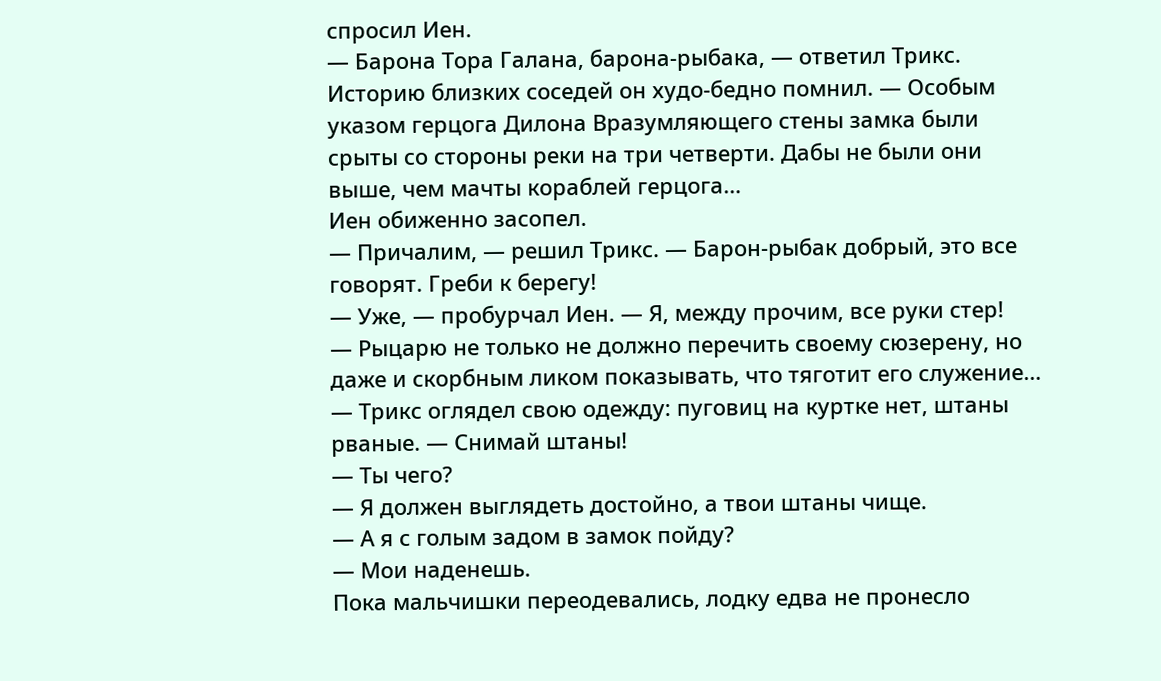спросил Иен.
— Барона Тора Галана, барона-рыбака, — ответил Трикс. Историю близких соседей он худо-бедно помнил. — Особым указом герцога Дилона Вразумляющего стены замка были срыты со стороны реки на три четверти. Дабы не были они выше, чем мачты кораблей герцога…
Иен обиженно засопел.
— Причалим, — решил Трикс. — Барон-рыбак добрый, это все говорят. Греби к берегу!
— Уже, — пробурчал Иен. — Я, между прочим, все руки стер!
— Рыцарю не только не должно перечить своему сюзерену, но даже и скорбным ликом показывать, что тяготит его служение… — Трикс оглядел свою одежду: пуговиц на куртке нет, штаны рваные. — Снимай штаны!
— Ты чего?
— Я должен выглядеть достойно, а твои штаны чище.
— А я с голым задом в замок пойду?
— Мои наденешь.
Пока мальчишки переодевались, лодку едва не пронесло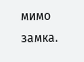мимо замка.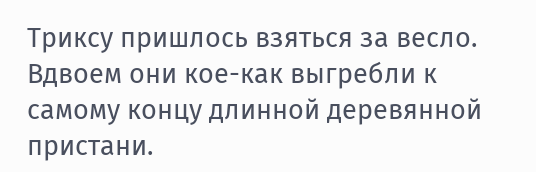Триксу пришлось взяться за весло. Вдвоем они кое-как выгребли к самому концу длинной деревянной пристани.